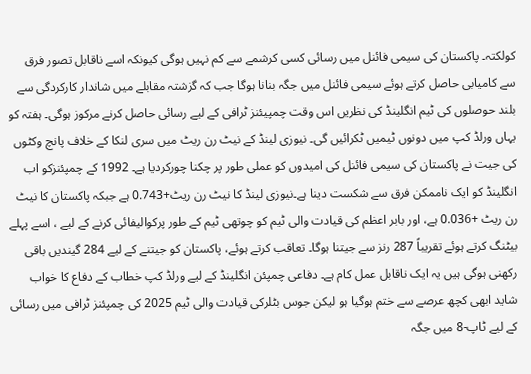کولکتہ۔ پاکستان کی سیمی فائنل میں رسائی کسی کرشمے سے کم نہیں ہوگی کیونکہ اسے ناقابل تصور فرق سے کامیابی حاصل کرتے ہوئے سیمی فائنل میں جگہ بنانا ہوگا جب کہ گزشتہ مقابلے میں شاندار کارکردگی سے بلند حوصلوں کی ٹیم انگلینڈ کی نظریں اس وقت چمپیئنز ٹرافی کے لیے رسائی حاصل کرنے مرکوز ہوگی۔ ہفتہ کو یہاں ورلڈ کپ میں دونوں ٹیمیں ٹکرائیں گی۔ نیوزی لینڈ کے نیٹ رن ریٹ میں سری لنکا کے خلاف پانچ وکٹوں کی جیت نے پاکستان کی سیمی فائنل کی امیدوں کو عملی طور پر چکنا چورکردیا ہے۔ 1992 کے چمپئنزکو اب انگلینڈ کو ایک ناممکن فرق سے شکست دینا ہے۔نیوزی لینڈ کا نیٹ رن ریٹ+0.743 ہے جبکہ پاکستان کا نیٹ رن ریٹ +0.036 ہے، اور بابر اعظم کی قیادت والی ٹیم کو چوتھی ٹیم کے طور پرکوالیفائی کرنے کے لیے ، اسے پہلے بیٹنگ کرتے ہوئے تقریباً 287 رنز سے جیتنا ہوگا۔ تعاقب کرتے ہوئے، پاکستان کو جیتنے کے لیے 284 گیندیں باقی رکھنی ہوگی ہیں یہ ایک ناقابل عمل کام ہے۔ دفاعی چمپئن انگلینڈ کے لیے ورلڈ کپ خطاب کے دفاع کا خواب شاید ابھی کچھ عرصے سے ختم ہوگیا ہو لیکن جوس بٹلرکی قیادت والی ٹیم 2025 کی چمپئنز ٹرافی میں رسائی کے لیے ٹاپ-8 میں جگہ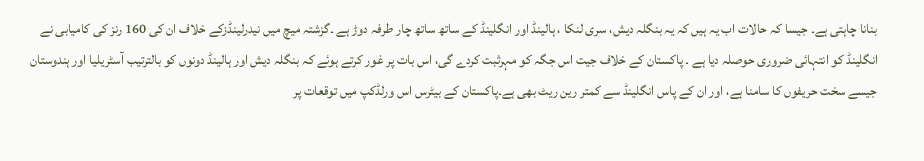بنانا چاہتی ہے۔ جیسا کہ حالات اب یہ ہیں کہ یہ بنگلہ دیش، سری لنکا ، ہالینڈ اور انگلینڈ کے ساتھ ساتھ چار طرفہ دوڑ ہے ۔گزشتہ میچ میں نیدرلینڈزکے خلاف ان کی 160 رنز کی کامیابی نے انگلینڈ کو انتہائی ضروری حوصلہ دیا ہے ۔ پاکستان کے خلاف جیت اس جگہ کو مہرثبت کردے گی، اس بات پر غور کرتے ہوئے کہ بنگلہ دیش اور ہالینڈ دونوں کو بالترتیب آسٹریلیا اور ہندوستان جیسے سخت حریفوں کا سامنا ہے، اور ان کے پاس انگلینڈ سے کمتر رین ریٹ بھی ہے۔پاکستان کے بیٹرس اس ورلڈکپ میں توقعات پر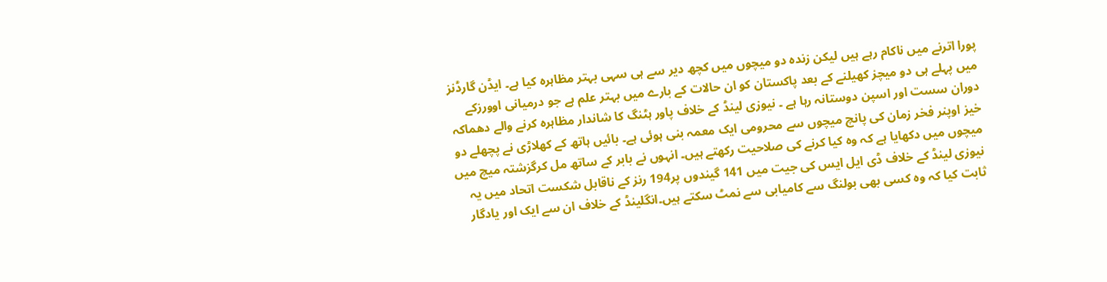پورا اترنے میں ناکام رہے ہیں لیکن زندہ دو میچوں میں کچھ دیر سے ہی سہی بہتر مظاہرہ کیا ہے۔ ایڈن گارڈنز میں پہلے ہی دو میچز کھیلنے کے بعد پاکستان کو ان حالات کے بارے میں بہتر علم ہے جو درمیانی اوورزکے دوران سست اور اسپن دوستانہ رہا ہے ۔ نیوزی لینڈ کے خلاف پاور ہٹنگ کا شاندار مظاہرہ کرنے والے دھماکہ خیز اوپنر فخر زمان کی پانچ میچوں سے محرومی ایک معمہ بنی ہوئی ہے۔ بائیں ہاتھ کے کھلاڑی نے پچھلے دو میچوں میں دکھایا ہے کہ وہ کیا کرنے کی صلاحیت رکھتے ہیں۔ انہوں نے بابر کے ساتھ مل کرگزشتہ میچ میں نیوزی لینڈ کے خلاف ڈی ایل ایس کی جیت میں 141 گیندوں پر194 رنز کے ناقابل شکست اتحاد میں یہ ثابت کیا کہ وہ کسی بھی بولنگ سے کامیابی سے نمٹ سکتے ہیں۔انگلینڈ کے خلاف ان سے ایک اور یادگار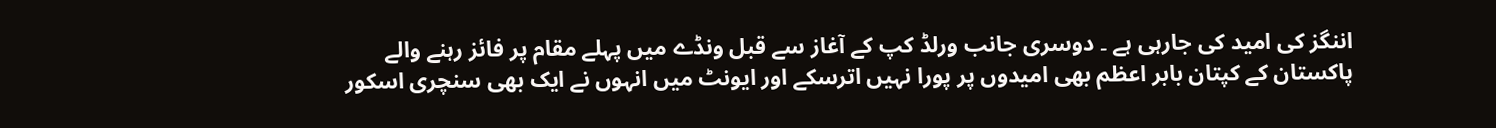اننگز کی امید کی جارہی ہے ۔ دوسری جانب ورلڈ کپ کے آغاز سے قبل ونڈے میں پہلے مقام پر فائز رہنے والے پاکستان کے کپتان بابر اعظم بھی امیدوں پر پورا نہیں اترسکے اور ایونٹ میں انہوں نے ایک بھی سنچری اسکور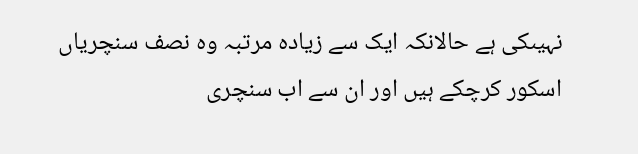نہیںکی ہے حالانکہ ایک سے زیادہ مرتبہ وہ نصف سنچریاں اسکور کرچکے ہیں اور ان سے اب سنچری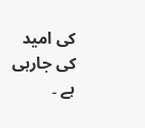کی امید کی جارہی ہے ۔